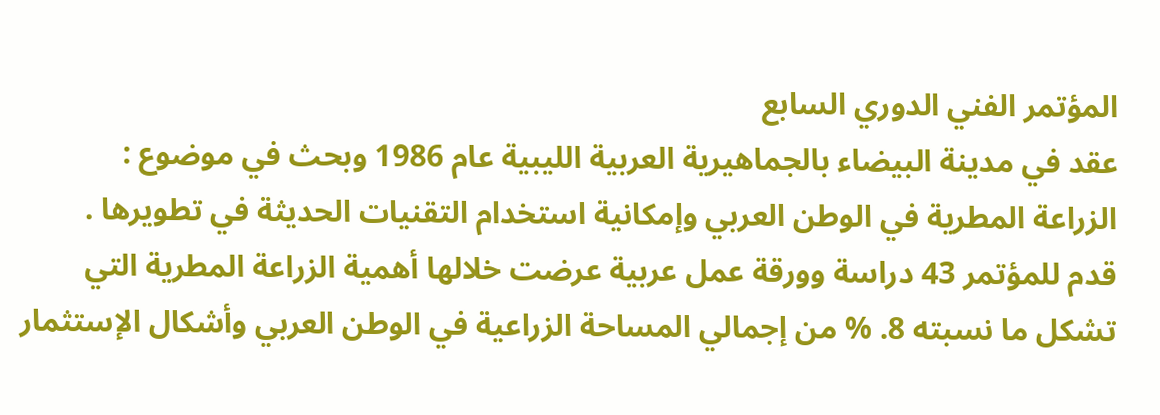المؤتمر الفني الدوري السابع
عقد في مدينة البيضاء بالجماهيرية العربية الليبية عام 1986 وبحث في موضوع :
الزراعة المطرية في الوطن العربي وإمكانية استخدام التقنيات الحديثة في تطويرها .
قدم للمؤتمر 43 دراسة وورقة عمل عربية عرضت خلالها أهمية الزراعة المطرية التي تشكل ما نسبته 8. % من إجمالي المساحة الزراعية في الوطن العربي وأشكال الإستثمار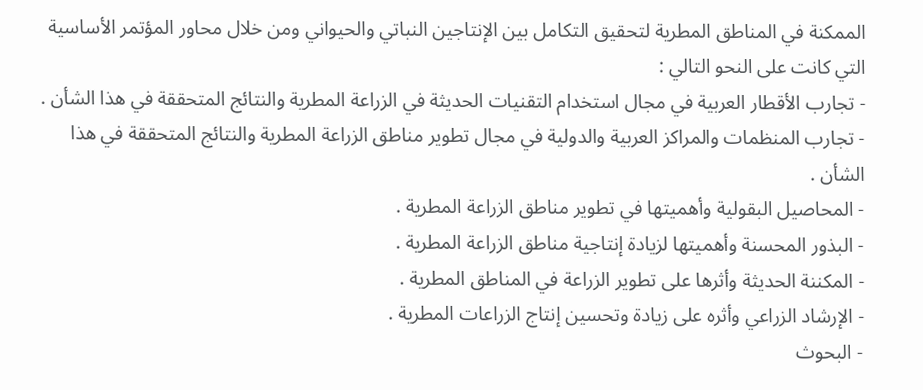الممكنة في المناطق المطرية لتحقيق التكامل بين الإنتاجين النباتي والحيواني ومن خلال محاور المؤتمر الأساسية التي كانت على النحو التالي :
- تجارب الأقطار العربية في مجال استخدام التقنيات الحديثة في الزراعة المطرية والنتائج المتحققة في هذا الشأن .
- تجارب المنظمات والمراكز العربية والدولية في مجال تطوير مناطق الزراعة المطرية والنتائج المتحققة في هذا الشأن .
- المحاصيل البقولية وأهميتها في تطوير مناطق الزراعة المطرية .
- البذور المحسنة وأهميتها لزيادة إنتاجية مناطق الزراعة المطرية .
- المكننة الحديثة وأثرها على تطوير الزراعة في المناطق المطرية .
- الإرشاد الزراعي وأثره على زيادة وتحسين إنتاج الزراعات المطرية .
- البحوث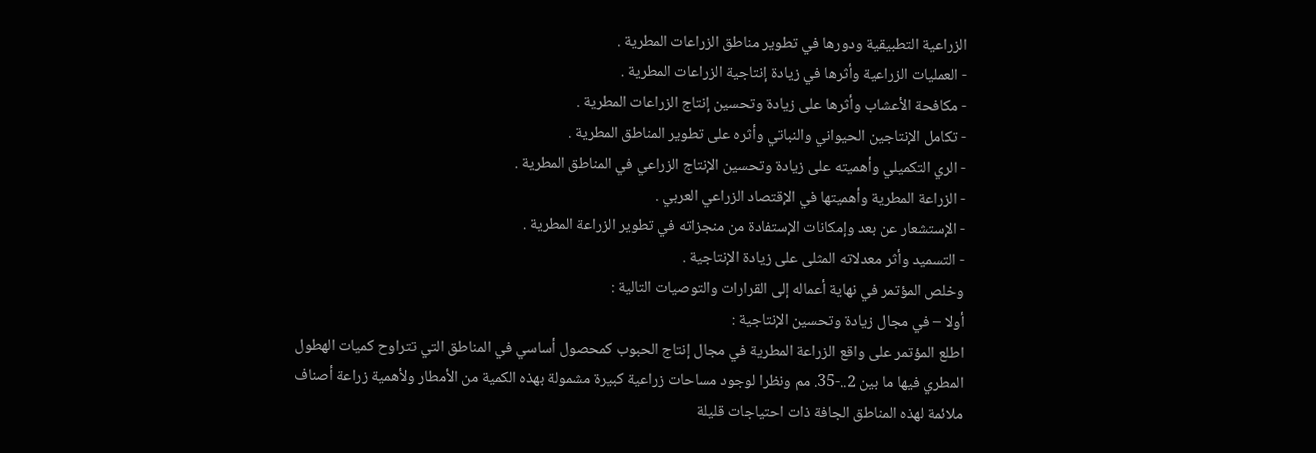الزراعية التطبيقية ودورها في تطوير مناطق الزراعات المطرية .
- العمليات الزراعية وأثرها في زيادة إنتاجية الزراعات المطرية .
- مكافحة الأعشاب وأثرها على زيادة وتحسين إنتاج الزراعات المطرية .
- تكامل الإنتاجين الحيواني والنباتي وأثره على تطوير المناطق المطرية .
- الري التكميلي وأهميته على زيادة وتحسين الإنتاج الزراعي في المناطق المطرية .
- الزراعة المطرية وأهميتها في الإقتصاد الزراعي العربي .
- الإستشعار عن بعد وإمكانات الإستفادة من منجزاته في تطوير الزراعة المطرية .
- التسميد وأثر معدلاته المثلى على زيادة الإنتاجية .
وخلص المؤتمر في نهاية أعماله إلى القرارات والتوصيات التالية :
أولا – في مجال زيادة وتحسين الإنتاجية :
اطلع المؤتمر على واقع الزراعة المطرية في مجال إنتاج الحبوب كمحصول أساسي في المناطق التي تتراوح كميات الهطول المطري فيها ما بين 2..-35. مم ونظرا لوجود مساحات زراعية كبيرة مشمولة بهذه الكمية من الأمطار ولأهمية زراعة أصناف ملائمة لهذه المناطق الجافة ذات احتياجات قليلة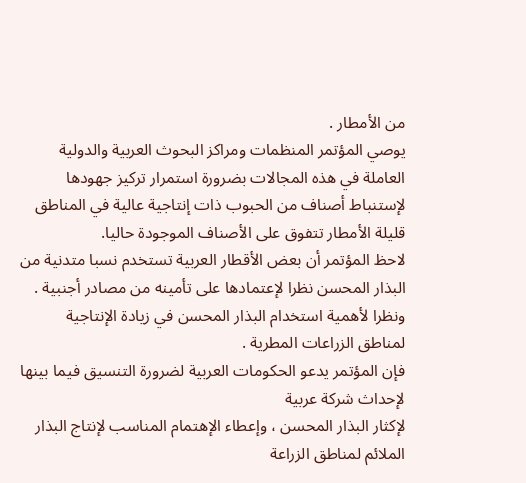من الأمطار .
يوصي المؤتمر المنظمات ومراكز البحوث العربية والدولية العاملة في هذه المجالات بضرورة استمرار تركيز جهودها لإستنباط أصناف من الحبوب ذات إنتاجية عالية في المناطق قليلة الأمطار تتفوق على الأصناف الموجودة حاليا.
لاحظ المؤتمر أن بعض الأقطار العربية تستخدم نسبا متدنية من البذار المحسن نظرا لإعتمادها على تأمينه من مصادر أجنبية . ونظرا لأهمية استخدام البذار المحسن في زيادة الإنتاجية لمناطق الزراعات المطرية .
فإن المؤتمر يدعو الحكومات العربية لضرورة التنسيق فيما بينها لإحداث شركة عربية
لإكثار البذار المحسن ، وإعطاء الإهتمام المناسب لإنتاج البذار الملائم لمناطق الزراعة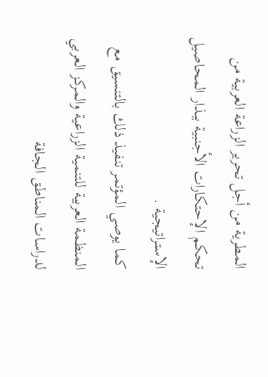المطرية من أجل تحرير الزراعة العربية من تحكم الإحتكارات الأجنبية ببذار المحاصيل الإستراتيجية .
كما يوصي المؤتمر تنفيذ ذلك بالتنسيق مع المنظمة العربية للتنمية الزراعية والمركز العربي لدراسات المناطق الجافة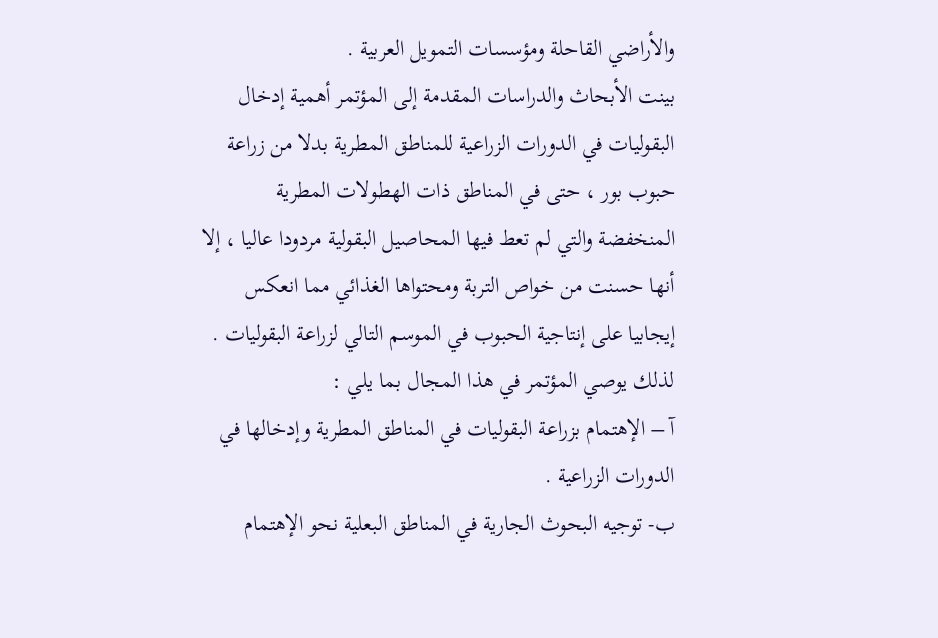والأراضي القاحلة ومؤسسات التمويل العربية .
بينت الأبحاث والدراسات المقدمة إلى المؤتمر أهمية إدخال البقوليات في الدورات الزراعية للمناطق المطرية بدلا من زراعة حبوب بور ، حتى في المناطق ذات الهطولات المطرية المنخفضة والتي لم تعط فيها المحاصيل البقولية مردودا عاليا ، إلا أنها حسنت من خواص التربة ومحتواها الغذائي مما انعكس إيجابيا على إنتاجية الحبوب في الموسم التالي لزراعة البقوليات .
لذلك يوصي المؤتمر في هذا المجال بما يلي :
آ – الإهتمام بزراعة البقوليات في المناطق المطرية وإدخالها في الدورات الزراعية .
ب- توجيه البحوث الجارية في المناطق البعلية نحو الإهتمام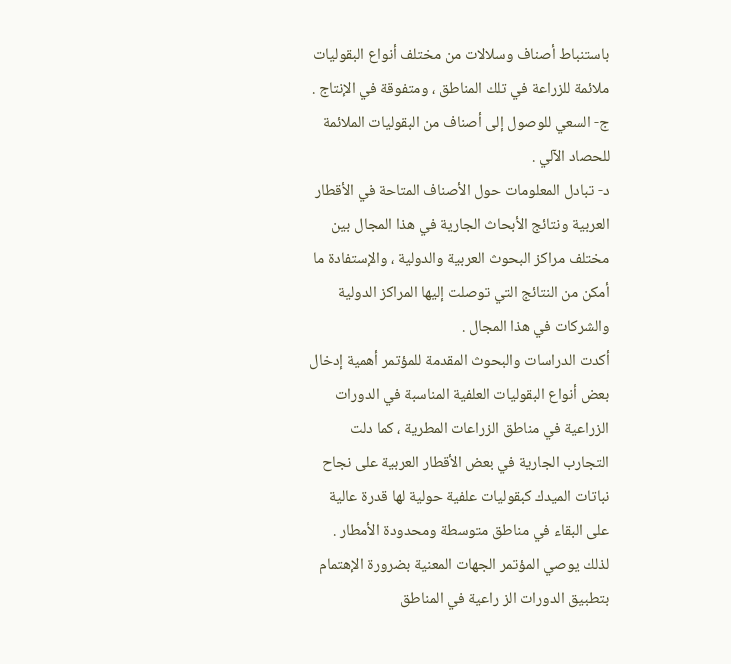باستنباط أصناف وسلالات من مختلف أنواع البقوليات ملائمة للزراعة في تلك المناطق ، ومتفوقة في الإنتاج .
ج- السعي للوصول إلى أصناف من البقوليات الملائمة للحصاد الآلي .
د- تبادل المعلومات حول الأصناف المتاحة في الأقطار العربية ونتائج الأبحاث الجارية في هذا المجال بين مختلف مراكز البحوث العربية والدولية ، والإستفادة ما أمكن من النتائج التي توصلت إليها المراكز الدولية والشركات في هذا المجال .
أكدت الدراسات والبحوث المقدمة للمؤتمر أهمية إدخال بعض أنواع البقوليات العلفية المناسبة في الدورات الزراعية في مناطق الزراعات المطرية ، كما دلت التجارب الجارية في بعض الأقطار العربية على نجاح نباتات الميدك كبقوليات علفية حولية لها قدرة عالية على البقاء في مناطق متوسطة ومحدودة الأمطار .
لذلك يوصي المؤتمر الجهات المعنية بضرورة الإهتمام بتطبيق الدورات الز راعية في المناطق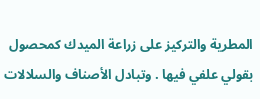المطرية والتركيز على زراعة الميدك كمحصول بقولي علفي فيها . وتبادل الأصناف والسلالات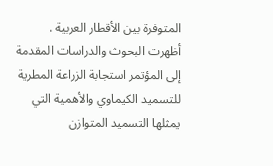المتوفرة بين الأقطار العربية .
أظهرت البحوث والدراسات المقدمة إلى المؤتمر استجابة الزراعة المطرية للتسميد الكيماوي والأهمية التي يمثلها التسميد المتوازن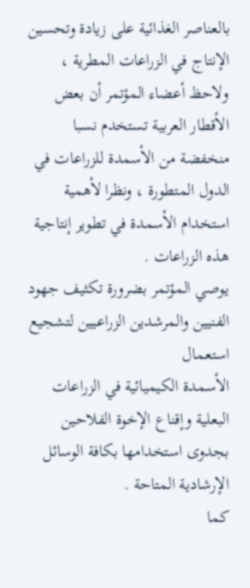بالعناصر الغذائية على زيادة وتحسين الإنتاج في الزراعات المطرية ، ولاحظ أعضاء المؤتمر أن بعض الأقطار العربية تستخدم نسبا منخفضة من الأسمدة للزراعات في الدول المتطورة ، ونظرا لأهمية استخدام الأسمدة في تطوير إنتاجية هذه الزراعات .
يوصي المؤتمر بضرورة تكثيف جهود الفنيين والمرشدين الزراعيين لتشجيع استعمال
الأسمدة الكيميائية في الزراعات البعلية وإقناع الإخوة الفلاحين بجدوى استخدامها بكافة الوسائل الإرشادية المتاحة .
كما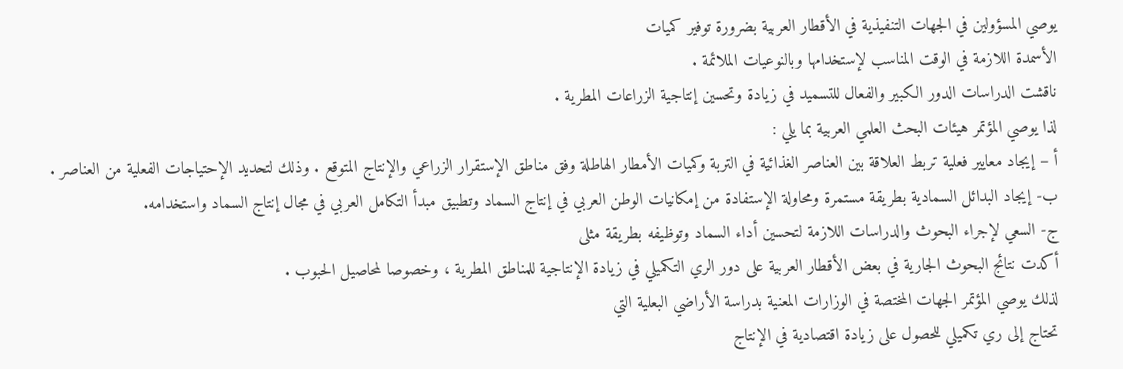يوصي المسؤولين في الجهات التنفيذية في الأقطار العربية بضرورة توفير كميات
الأسمدة اللازمة في الوقت المناسب لإستخدامها وبالنوعيات الملائمة .
ناقشت الدراسات الدور الكبير والفعال للتسميد في زيادة وتحسين إنتاجية الزراعات المطرية .
لذا يوصي المؤتمر هيئات البحث العلمي العربية بما يلي :
أ – إيجاد معايير فعلية تربط العلاقة بين العناصر الغذائية في التربة وكميات الأمطار الهاطلة وفق مناطق الإستقرار الزراعي والإنتاج المتوقع . وذلك لتحديد الإحتياجات الفعلية من العناصر .
ب- إيجاد البدائل السمادية بطريقة مستمرة ومحاولة الإستفادة من إمكانيات الوطن العربي في إنتاج السماد وتطبيق مبدأ التكامل العربي في مجال إنتاج السماد واستخدامه.
ج- السعي لإجراء البحوث والدراسات اللازمة لتحسين أداء السماد وتوظيفه بطريقة مثلى
أكدت نتائج البحوث الجارية في بعض الأقطار العربية على دور الري التكميلي في زيادة الإنتاجية للمناطق المطرية ، وخصوصا لمحاصيل الحبوب .
لذلك يوصي المؤتمر الجهات المختصة في الوزارات المعنية بدراسة الأراضي البعلية التي
تحتاج إلى ري تكميلي للحصول على زيادة اقتصادية في الإنتاج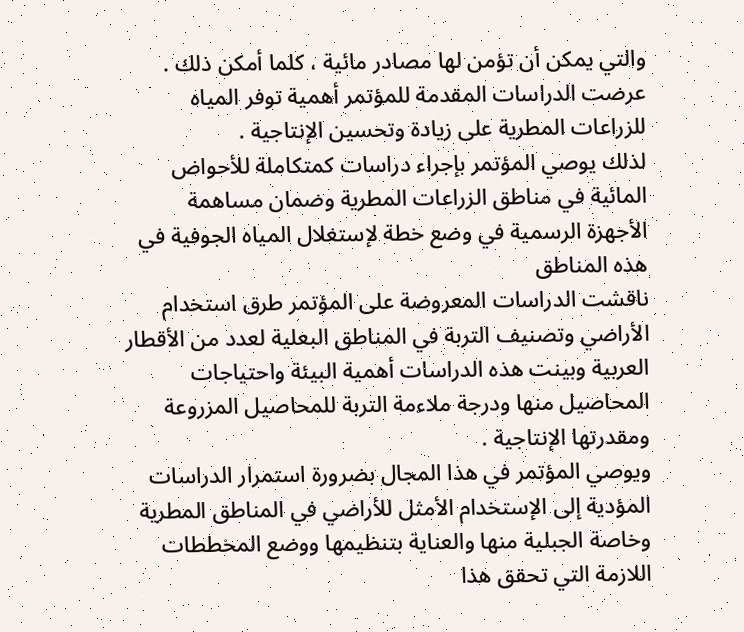والتي يمكن أن تؤمن لها مصادر مائية ، كلما أمكن ذلك .
عرضت الدراسات المقدمة للمؤتمر أهمية توفر المياه للزراعات المطرية على زيادة وتحسين الإنتاجية .
لذلك يوصي المؤتمر بإجراء دراسات كمتكاملة للأحواض المائية في مناطق الزراعات المطرية وضمان مساهمة الأجهزة الرسمية في وضع خطة لإستغلال المياه الجوفية في هذه المناطق
ناقشت الدراسات المعروضة على المؤتمر طرق استخدام الأراضي وتصنيف التربة في المناطق البعلية لعدد من الأقطار العربية وبينت هذه الدراسات أهمية البيئة واحتياجات المحاصيل منها ودرجة ملاءمة التربة للمحاصيل المزروعة ومقدرتها الإنتاجية .
ويوصي المؤتمر في هذا المجال بضرورة استمرار الدراسات المؤدية إلى الإستخدام الأمثل للأراضي في المناطق المطرية وخاصة الجبلية منها والعناية بتنظيمها ووضع المخططات اللازمة التي تحقق هذا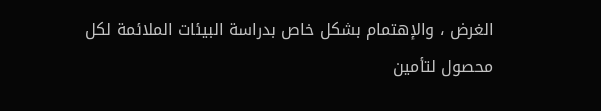الغرض ، والإهتمام بشكل خاص بدراسة البيئات الملائمة لكل محصول لتأمين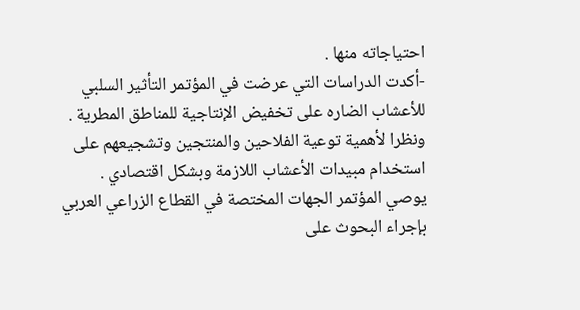احتياجاته منها .
-أكدت الدراسات التي عرضت في المؤتمر التأثير السلبي للأعشاب الضاره على تخفيض الإنتاجية للمناطق المطرية . ونظرا لأهمية توعية الفلاحين والمنتجين وتشجيعهم على استخدام مبيدات الأعشاب اللازمة وبشكل اقتصادي .
يوصي المؤتمر الجهات المختصة في القطاع الزراعي العربي بإجراء البحوث على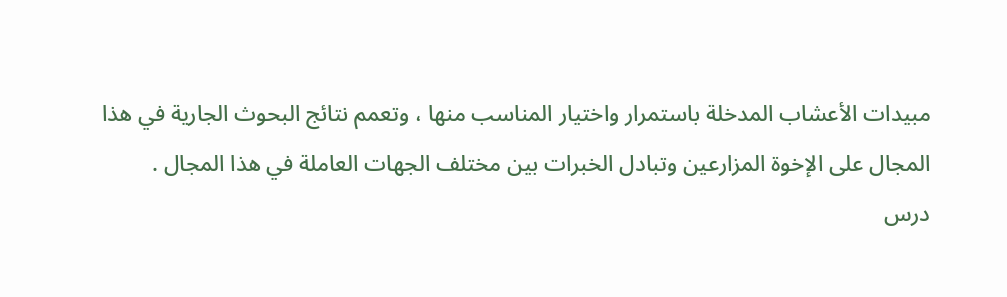مبيدات الأعشاب المدخلة باستمرار واختيار المناسب منها ، وتعمم نتائج البحوث الجارية في هذا المجال على الإخوة المزارعين وتبادل الخبرات بين مختلف الجهات العاملة في هذا المجال .
درس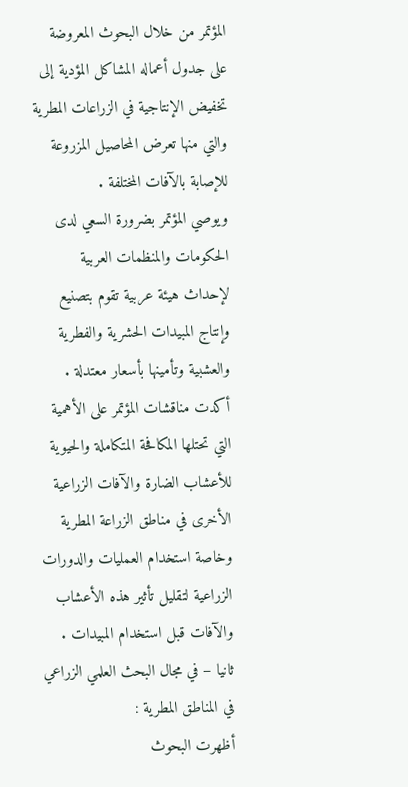المؤتمر من خلال البحوث المعروضة على جدول أعماله المشاكل المؤدية إلى تخفيض الإنتاجية في الزراعات المطرية والتي منها تعرض المحاصيل المزروعة للإصابة بالآفات المختلفة .
ويوصي المؤتمر بضرورة السعي لدى الحكومات والمنظمات العربية لإحداث هيئة عربية تقوم بتصنيع وإنتاج المبيدات الحشرية والفطرية والعشبية وتأمينها بأسعار معتدلة .
أكدت مناقشات المؤتمر على الأهمية التي تحتلها المكافحة المتكاملة والحيوية للأعشاب الضارة والآفات الزراعية الأخرى في مناطق الزراعة المطرية وخاصة استخدام العمليات والدورات الزراعية لتقليل تأثير هذه الأعشاب والآفات قبل استخدام المبيدات .
ثانيا – في مجال البحث العلمي الزراعي في المناطق المطرية :
أظهرت البحوث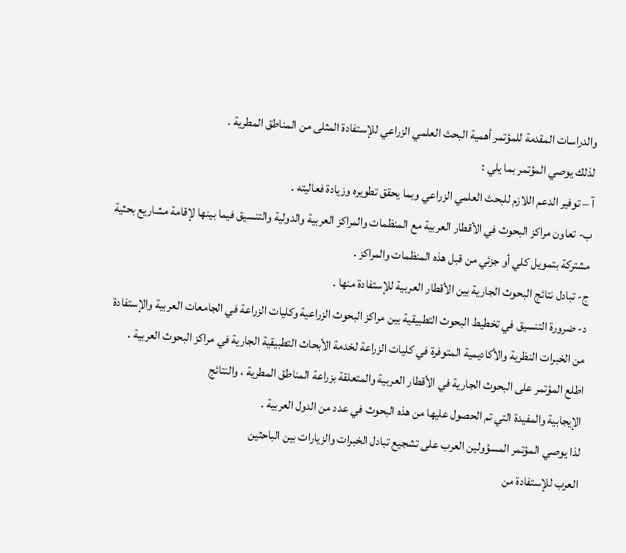والدراسات المقدمة للمؤتمر أهمية البحث العلمي الزراعي للإستفادة المثلى من المناطق المطرية .
لذلك يوصي المؤتمر بما يلي :
آ – توفير الدعم اللازم للبحث العلمي الزراعي وبما يحقق تطويره وزيادة فعاليته .
ب- تعاون مراكز البحوث في الأقطار العربية مع المنظمات والمراكز العربية والدولية والتنسيق فيما بينها لإقامة مشاريع بحثية مشتركة بتمويل كلي أو جزئي من قبل هذه المنظمات والمراكز .
ج- تبادل نتائج البحوث الجارية بين الأقطار العربية للإستفادة منها .
د- ضرورة التنسيق في تخطيط البحوث التطبيقية بين مراكز البحوث الزراعية وكليات الزراعة في الجامعات العربية والإستفادة من الخبرات النظرية والأكاديمية المتوفرة في كليات الزراعة لخدمة الأبحاث التطبيقية الجارية في مراكز البحوث العربية .
اطلع المؤتمر على البحوث الجارية في الأقطار العربية والمتعلقة بزراعة المناطق المطرية ، والنتائج
الإيجابية والمفيدة التي تم الحصول عليها من هذه البحوث في عدد من الدول العربية .
لذا يوصي المؤتمر المسؤولين العرب على تشجيع تبادل الخبرات والزيارات بين الباحثين
العرب للإستفادة من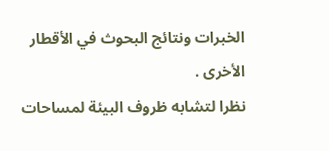الخبرات ونتائج البحوث في الأقطار الأخرى .
نظرا لتشابه ظروف البيئة لمساحات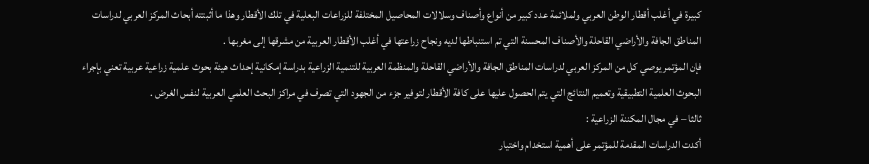كبيرة في أغلب أقطار الوطن العربي ولملائمة عدد كبير من أنواع وأصناف وسلالات المحاصيل المختلفة للزراعات البعلية في تلك الأقطار وهذا ما أثبتته أبحاث المركز العربي لدراسات المناطق الجافة والأراضي القاحلة والأصناف المحسنة التي تم استنباطها لديه ونجاح زراعتها في أغلب الأقطار العربية من مشرقها إلى مغربها .
فإن المؤتمر يوصي كل من المركز العربي لدراسات المناطق الجافة والأراضي القاحلة والمنظمة العربية للتنمية الزراعية بدراسة إمكانية إحداث هيئة بحوث علمية زراعية عربية تعني بإجراء البحوث العلمية التطبيقية وتعميم النتائج التي يتم الحصول عليها على كافة الأقطار لتوفير جزء من الجهود التي تصرف في مراكز البحث العلمي العربية لنفس الغرض .
ثالثا – في مجال المكننة الزراعية :
أكدت الدراسات المقدمة للمؤتمر على أهمية استخدام واختيار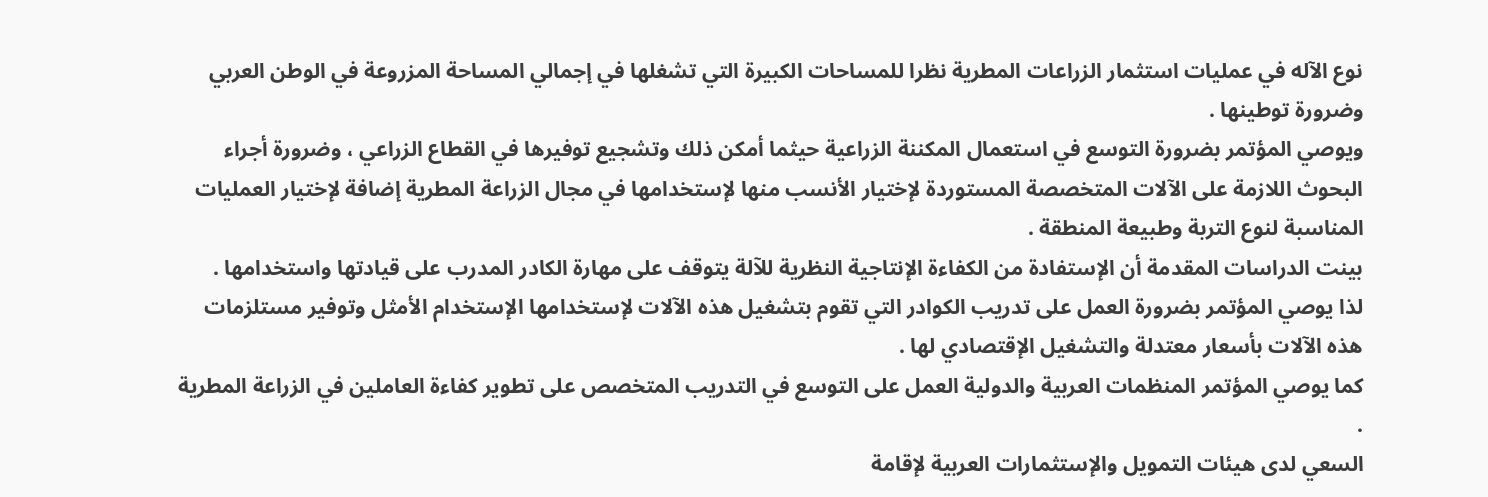نوع الآله في عمليات استثمار الزراعات المطرية نظرا للمساحات الكبيرة التي تشغلها في إجمالي المساحة المزروعة في الوطن العربي وضرورة توطينها .
ويوصي المؤتمر بضرورة التوسع في استعمال المكننة الزراعية حيثما أمكن ذلك وتشجيع توفيرها في القطاع الزراعي ، وضرورة أجراء البحوث اللازمة على الآلات المتخصصة المستوردة لإختيار الأنسب منها لإستخدامها في مجال الزراعة المطرية إضافة لإختيار العمليات المناسبة لنوع التربة وطبيعة المنطقة .
بينت الدراسات المقدمة أن الإستفادة من الكفاءة الإنتاجية النظرية للآلة يتوقف على مهارة الكادر المدرب على قيادتها واستخدامها .
لذا يوصي المؤتمر بضرورة العمل على تدريب الكوادر التي تقوم بتشغيل هذه الآلات لإستخدامها الإستخدام الأمثل وتوفير مستلزمات هذه الآلات بأسعار معتدلة والتشغيل الإقتصادي لها .
كما يوصي المؤتمر المنظمات العربية والدولية العمل على التوسع في التدريب المتخصص على تطوير كفاءة العاملين في الزراعة المطرية .
السعي لدى هيئات التمويل والإستثمارات العربية لإقامة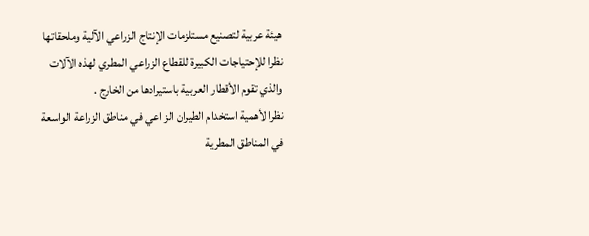هيئة عربية لتصنيع مستلزمات الإنتاج الزراعي الآلية وملحقاتها نظرا للإحتياجات الكبيرة للقطاع الزراعي المطري لهذه الآلات والذي تقوم الأقطار العربية باستيرادها من الخارج .
نظرا لأهمية استخدام الطيران الز اعي في مناطق الزراعة الواسعة في المناطق المطرية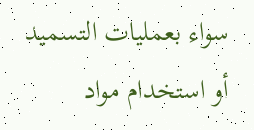سواء بعمليات التسميد أو استخدام مواد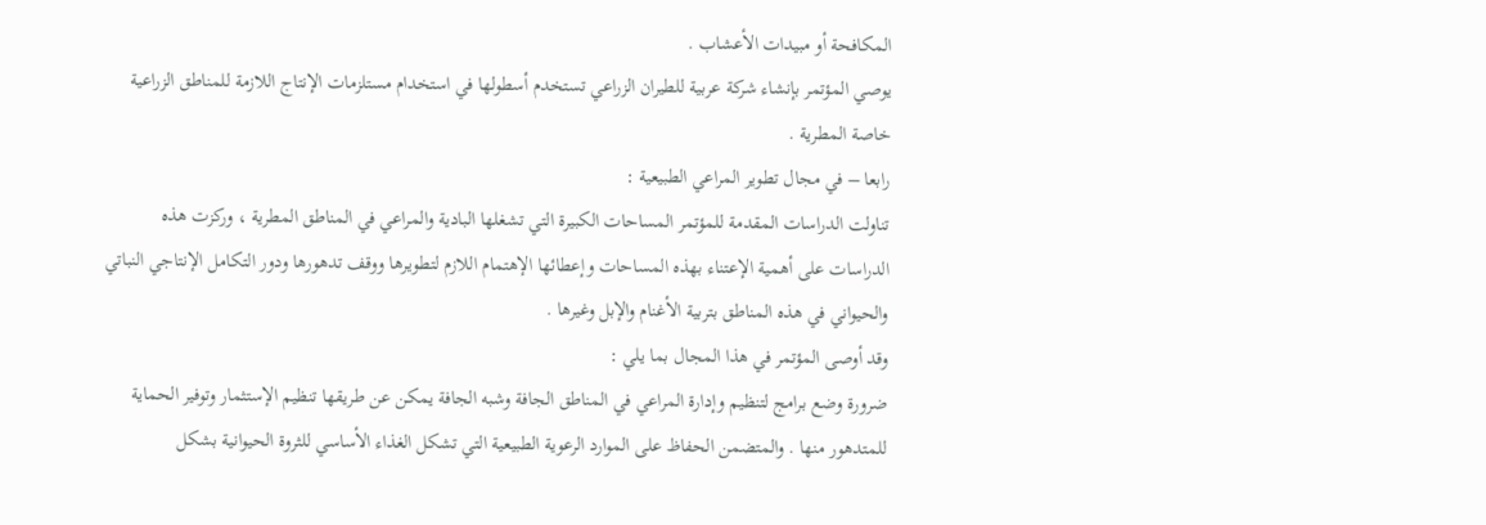المكافحة أو مبيدات الأعشاب .
يوصي المؤتمر بإنشاء شركة عربية للطيران الزراعي تستخدم أسطولها في استخدام مستلزمات الإنتاج اللازمة للمناطق الزراعية خاصة المطرية .
رابعا – في مجال تطوير المراعي الطبيعية :
تناولت الدراسات المقدمة للمؤتمر المساحات الكبيرة التي تشغلها البادية والمراعي في المناطق المطرية ، وركزت هذه الدراسات على أهمية الإعتناء بهذه المساحات وإعطائها الإهتمام اللازم لتطويرها ووقف تدهورها ودور التكامل الإنتاجي النباتي والحيواني في هذه المناطق بتربية الأغنام والإبل وغيرها .
وقد أوصى المؤتمر في هذا المجال بما يلي :
ضرورة وضع برامج لتنظيم وإدارة المراعي في المناطق الجافة وشبه الجافة يمكن عن طريقها تنظيم الإستثمار وتوفير الحماية للمتدهور منها . والمتضمن الحفاظ على الموارد الرعوية الطبيعية التي تشكل الغذاء الأساسي للثروة الحيوانية بشكل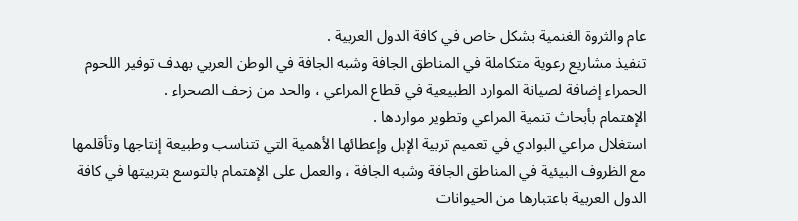عام والثروة الغنمية بشكل خاص في كافة الدول العربية .
تنفيذ مشاريع رعوية متكاملة في المناطق الجافة وشبه الجافة في الوطن العربي بهدف توفير اللحوم الحمراء إضافة لصيانة الموارد الطبيعية في قطاع المراعي ، والحد من زحف الصحراء .
الإهتمام بأبحاث تنمية المراعي وتطوير مواردها .
استغلال مراعي البوادي في تعميم تربية الإبل وإعطائها الأهمية التي تتناسب وطبيعة إنتاجها وتأقلمها مع الظروف البيئية في المناطق الجافة وشبه الجافة ، والعمل على الإهتمام بالتوسع بتربيتها في كافة الدول العربية باعتبارها من الحيوانات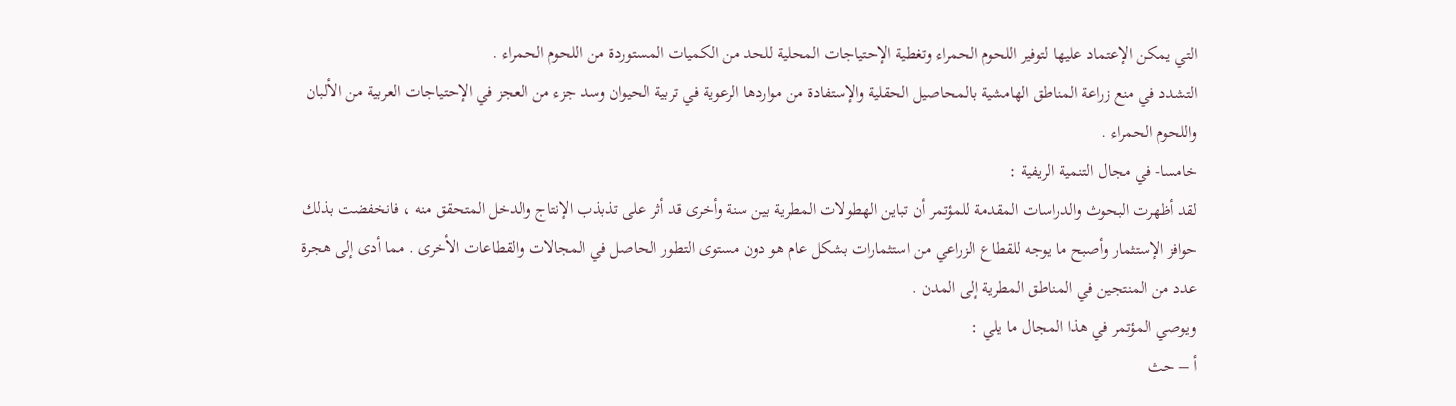التي يمكن الإعتماد عليها لتوفير اللحوم الحمراء وتغطية الإحتياجات المحلية للحد من الكميات المستوردة من اللحوم الحمراء .
التشدد في منع زراعة المناطق الهامشية بالمحاصيل الحقلية والإستفادة من مواردها الرعوية في تربية الحيوان وسد جزء من العجز في الإحتياجات العربية من الألبان واللحوم الحمراء .
خامسا- في مجال التنمية الريفية :
لقد أظهرت البحوث والدراسات المقدمة للمؤتمر أن تباين الهطولات المطرية بين سنة وأخرى قد أثر على تذبذب الإنتاج والدخل المتحقق منه ، فانخفضت بذلك حوافز الإستثمار وأصبح ما يوجه للقطاع الزراعي من استثمارات بشكل عام هو دون مستوى التطور الحاصل في المجالات والقطاعات الأخرى . مما أدى إلى هجرة عدد من المنتجين في المناطق المطرية إلى المدن .
ويوصي المؤتمر في هذا المجال ما يلي :
أ – حث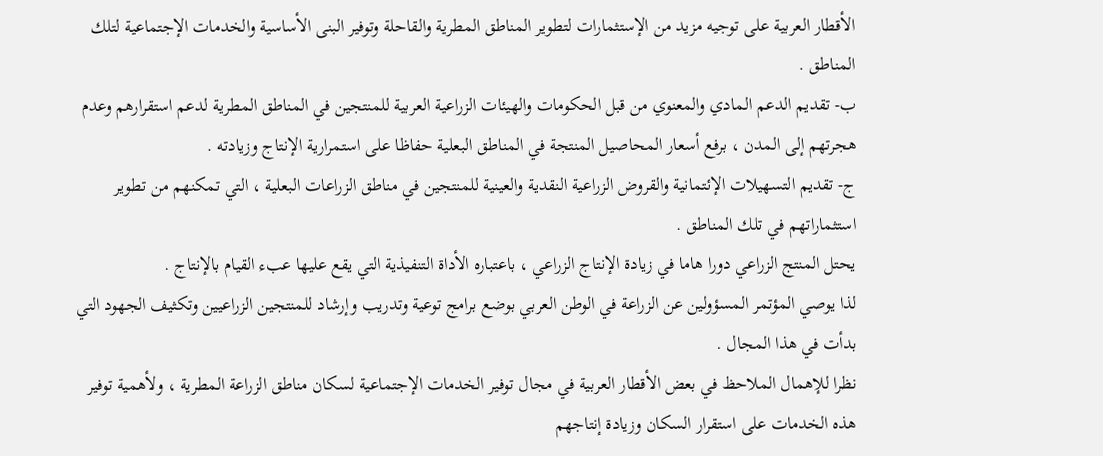الأقطار العربية على توجيه مزيد من الإستثمارات لتطوير المناطق المطرية والقاحلة وتوفير البنى الأساسية والخدمات الإجتماعية لتلك المناطق .
ب- تقديم الدعم المادي والمعنوي من قبل الحكومات والهيئات الزراعية العربية للمنتجين في المناطق المطرية لدعم استقرارهم وعدم هجرتهم إلى المدن ، برفع أسعار المحاصيل المنتجة في المناطق البعلية حفاظا على استمرارية الإنتاج وزيادته .
ج- تقديم التسهيلات الإئتمانية والقروض الزراعية النقدية والعينية للمنتجين في مناطق الزراعات البعلية ، التي تمكنهم من تطوير استثماراتهم في تلك المناطق .
يحتل المنتج الزراعي دورا هاما في زيادة الإنتاج الزراعي ، باعتباره الأداة التنفيذية التي يقع عليها عبء القيام بالإنتاج .
لذا يوصي المؤتمر المسؤولين عن الزراعة في الوطن العربي بوضع برامج توعية وتدريب وإرشاد للمنتجين الزراعيين وتكثيف الجهود التي بدأت في هذا المجال .
نظرا للإهمال الملاحظ في بعض الأقطار العربية في مجال توفير الخدمات الإجتماعية لسكان مناطق الزراعة المطرية ، ولأهمية توفير هذه الخدمات على استقرار السكان وزيادة إنتاجهم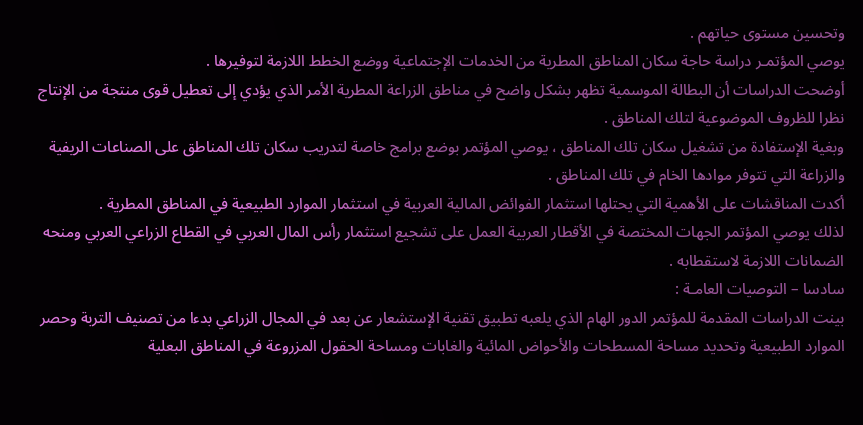وتحسين مستوى حياتهم .
يوصي المؤتمـر دراسة حاجة سكان المناطق المطرية من الخدمات الإجتماعية ووضع الخطط اللازمة لتوفيرها .
أوضحت الدراسات أن البطالة الموسمية تظهر بشكل واضح في مناطق الزراعة المطرية الأمر الذي يؤدي إلى تعطيل قوى منتجة من الإنتاج نظرا للظروف الموضوعية لتلك المناطق .
وبغية الإستفادة من تشغيل سكان تلك المناطق ، يوصي المؤتمر بوضع برامج خاصة لتدريب سكان تلك المناطق على الصناعات الريفية والزراعة التي تتوفر موادها الخام في تلك المناطق .
أكدت المناقشات على الأهمية التي يحتلها استثمار الفوائض المالية العربية في استثمار الموارد الطبيعية في المناطق المطرية .
لذلك يوصي المؤتمر الجهات المختصة في الأقطار العربية العمل على تشجيع استثمار رأس المال العربي في القطاع الزراعي العربي ومنحه الضمانات اللازمة لاستقطابه .
سادسا – التوصيات العامـة :
بينت الدراسات المقدمة للمؤتمر الدور الهام الذي يلعبه تطبيق تقنية الإستشعار عن بعد في المجال الزراعي بدءا من تصنيف التربة وحصر الموارد الطبيعية وتحديد مساحة المسطحات والأحواض المائية والغابات ومساحة الحقول المزروعة في المناطق البعلية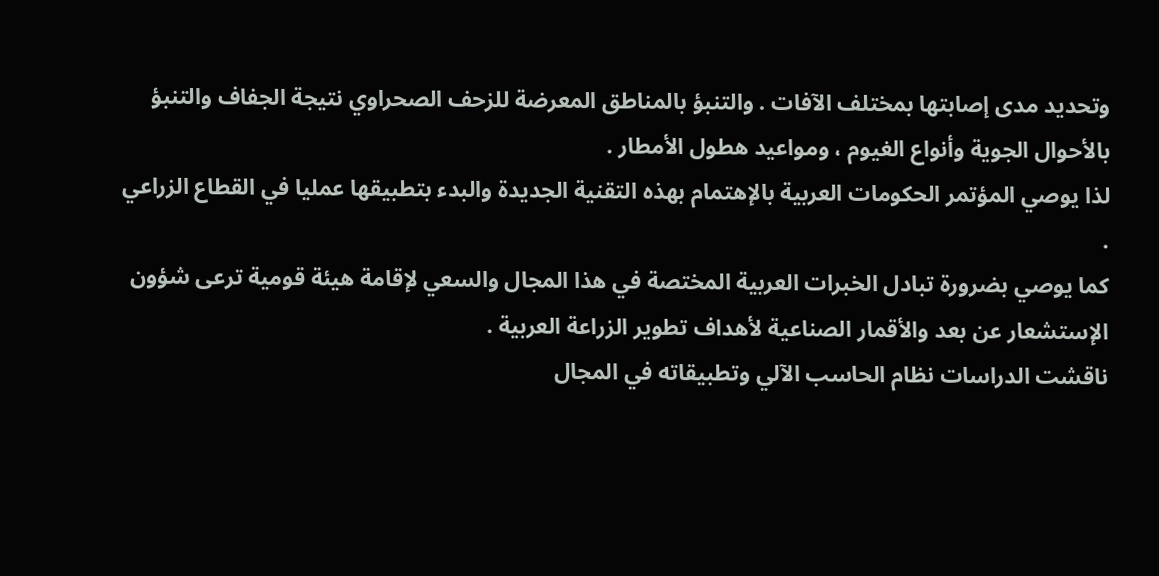وتحديد مدى إصابتها بمختلف الآفات . والتنبؤ بالمناطق المعرضة للزحف الصحراوي نتيجة الجفاف والتنبؤ بالأحوال الجوية وأنواع الغيوم ، ومواعيد هطول الأمطار .
لذا يوصي المؤتمر الحكومات العربية بالإهتمام بهذه التقنية الجديدة والبدء بتطبيقها عمليا في القطاع الزراعي .
كما يوصي بضرورة تبادل الخبرات العربية المختصة في هذا المجال والسعي لإقامة هيئة قومية ترعى شؤون الإستشعار عن بعد والأقمار الصناعية لأهداف تطوير الزراعة العربية .
ناقشت الدراسات نظام الحاسب الآلي وتطبيقاته في المجال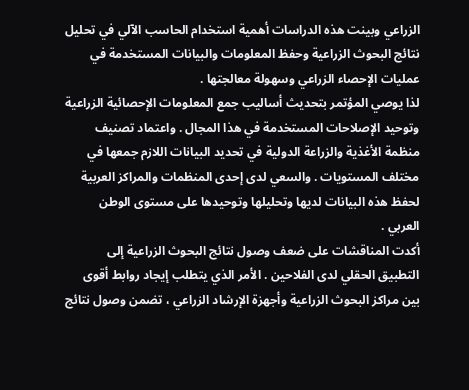الزراعي وبينت هذه الدراسات أهمية استخدام الحاسب الآلي في تحليل نتائج البحوث الزراعية وحفظ المعلومات والبيانات المستخدمة في عمليات الإحصاء الزراعي وسهولة معالجتها .
لذا يوصي المؤتمر بتحديث أساليب جمع المعلومات الإحصائية الزراعية وتوحيد الإصلاحات المستخدمة في هذا المجال . واعتماد تصنيف منظمة الأغذية والزراعة الدولية في تحديد البيانات اللازم جمعها في مختلف المستويات . والسعي لدى إحدى المنظمات والمراكز العربية لحفظ هذه البيانات لديها وتحليلها وتوحيدها على مستوى الوطن العربي .
أكدت المناقشات على ضعف وصول نتائج البحوث الزراعية إلى التطبيق الحقلي لدى الفلاحين . الأمر الذي يتطلب إيجاد روابط أقوى بين مراكز البحوث الزراعية وأجهزة الإرشاد الزراعي ، تضمن وصول نتائج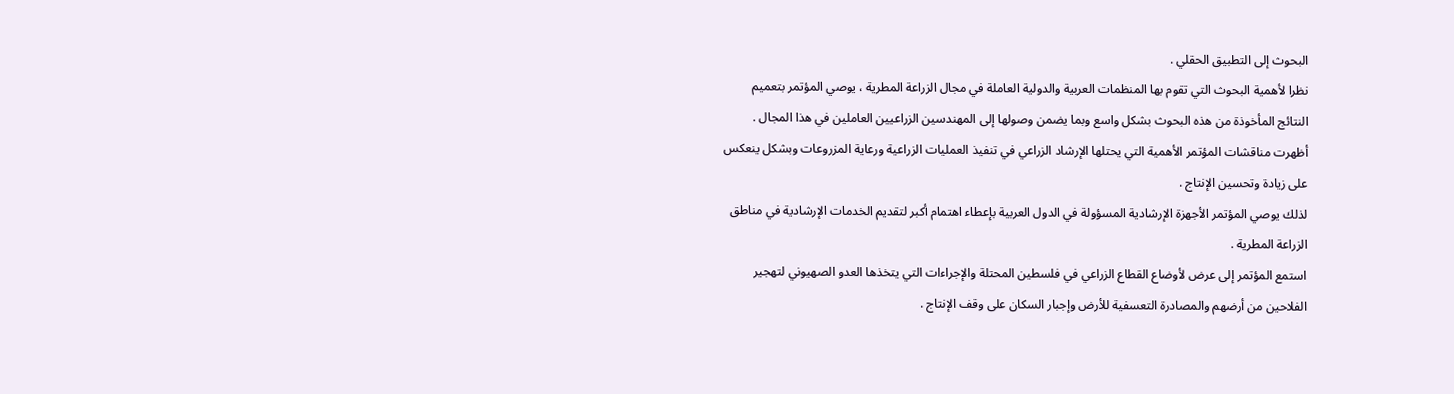البحوث إلى التطبيق الحقلي .
نظرا لأهمية البحوث التي تقوم بها المنظمات العربية والدولية العاملة في مجال الزراعة المطرية ، يوصي المؤتمر بتعميم النتائج المأخوذة من هذه البحوث بشكل واسع وبما يضمن وصولها إلى المهندسين الزراعيين العاملين في هذا المجال .
أظهرت مناقشات المؤتمر الأهمية التي يحتلها الإرشاد الزراعي في تنفيذ العمليات الزراعية ورعاية المزروعات وبشكل ينعكس على زيادة وتحسين الإنتاج .
لذلك يوصي المؤتمر الأجهزة الإرشادية المسؤولة في الدول العربية بإعطاء اهتمام أكبر لتقديم الخدمات الإرشادية في مناطق الزراعة المطرية .
استمع المؤتمر إلى عرض لأوضاع القطاع الزراعي في فلسطين المحتلة والإجراءات التي يتخذها العدو الصهيوني لتهجير الفلاحين من أرضهم والمصادرة التعسفية للأرض وإجبار السكان على وقف الإنتاج .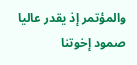والمؤتمر إذ يقدر عاليا صمود إخوتنا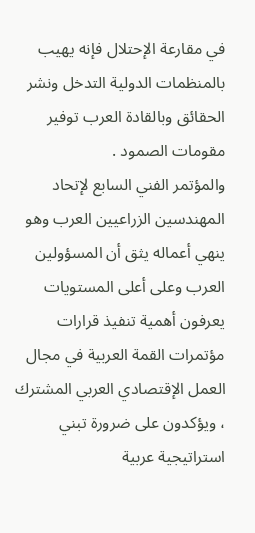في مقارعة الإحتلال فإنه يهيب بالمنظمات الدولية التدخل ونشر الحقائق وبالقادة العرب توفير مقومات الصمود .
والمؤتمر الفني السابع لإتحاد المهندسين الزراعيين العرب وهو ينهي أعماله يثق أن المسؤولين العرب وعلى أعلى المستويات يعرفون أهمية تنفيذ قرارات مؤتمرات القمة العربية في مجال العمل الإقتصادي العربي المشترك ، ويؤكدون على ضرورة تبني استراتيجية عربية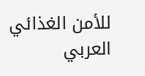للأمن الغذائي العربي